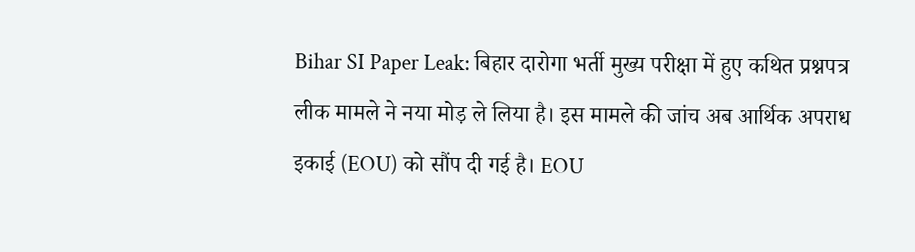Bihar SI Paper Leak: बिहार दारोगा भर्ती मुख्य परीक्षा में हुए कथित प्रश्नपत्र लीक मामले ने नया मोड़ ले लिया है। इस मामले की जांच अब आर्थिक अपराध इकाई (EOU) को सौंप दी गई है। EOU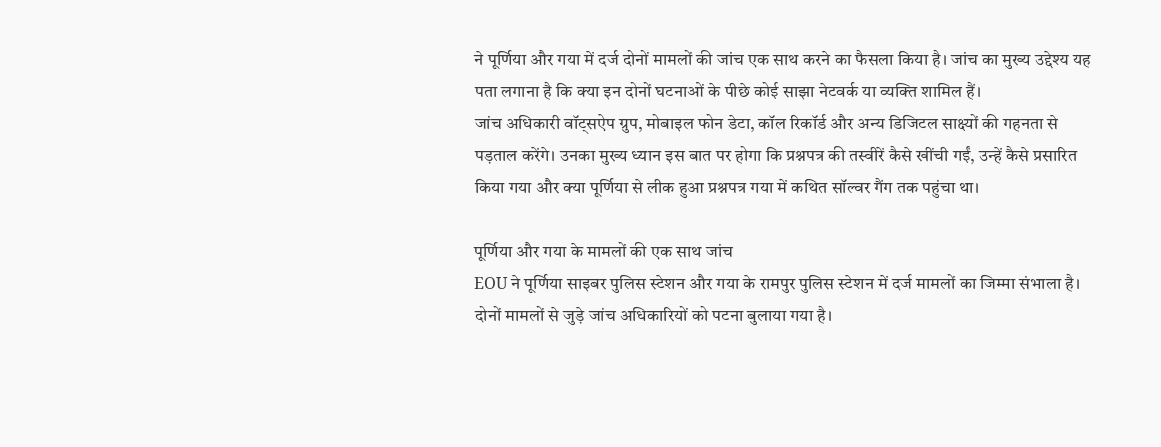ने पूर्णिया और गया में दर्ज दोनों मामलों की जांच एक साथ करने का फैसला किया है। जांच का मुख्य उद्देश्य यह पता लगाना है कि क्या इन दोनों घटनाओं के पीछे कोई साझा नेटवर्क या व्यक्ति शामिल हैं।
जांच अधिकारी वॉट्सऐप ग्रुप, मोबाइल फोन डेटा, कॉल रिकॉर्ड और अन्य डिजिटल साक्ष्यों की गहनता से पड़ताल करेंगे। उनका मुख्य ध्यान इस बात पर होगा कि प्रश्नपत्र की तस्वीरें कैसे खींची गईं, उन्हें कैसे प्रसारित किया गया और क्या पूर्णिया से लीक हुआ प्रश्नपत्र गया में कथित सॉल्वर गैंग तक पहुंचा था।

पूर्णिया और गया के मामलों की एक साथ जांच
EOU ने पूर्णिया साइबर पुलिस स्टेशन और गया के रामपुर पुलिस स्टेशन में दर्ज मामलों का जिम्मा संभाला है। दोनों मामलों से जुड़े जांच अधिकारियों को पटना बुलाया गया है।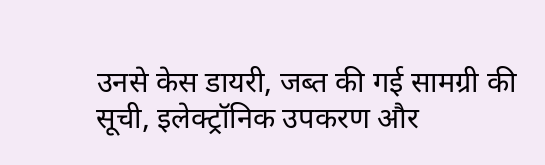उनसे केस डायरी, जब्त की गई सामग्री की सूची, इलेक्ट्रॉनिक उपकरण और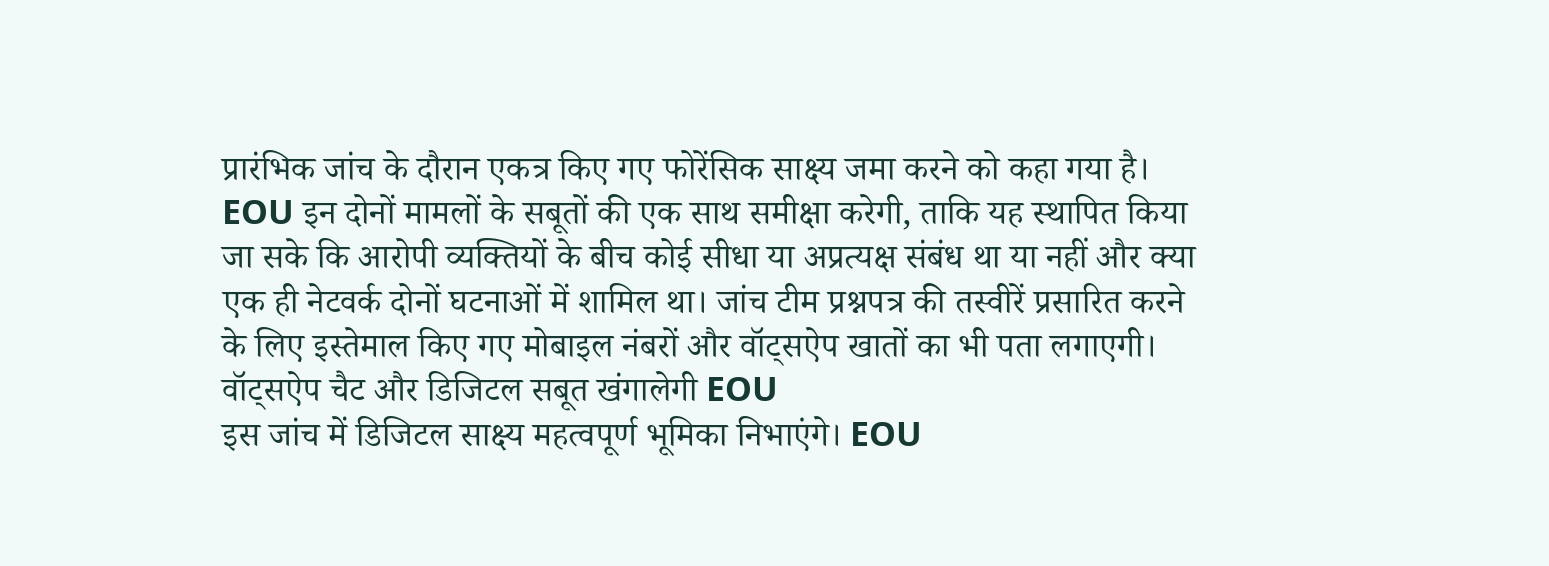प्रारंभिक जांच के दौरान एकत्र किए गए फोरेंसिक साक्ष्य जमा करने को कहा गया है। EOU इन दोनों मामलों के सबूतों की एक साथ समीक्षा करेगी, ताकि यह स्थापित किया जा सके कि आरोपी व्यक्तियों के बीच कोई सीधा या अप्रत्यक्ष संबंध था या नहीं और क्या एक ही नेटवर्क दोनों घटनाओं में शामिल था। जांच टीम प्रश्नपत्र की तस्वीरें प्रसारित करने के लिए इस्तेमाल किए गए मोबाइल नंबरों और वॉट्सऐप खातों का भी पता लगाएगी।
वॉट्सऐप चैट और डिजिटल सबूत खंगालेगी EOU
इस जांच में डिजिटल साक्ष्य महत्वपूर्ण भूमिका निभाएंगे। EOU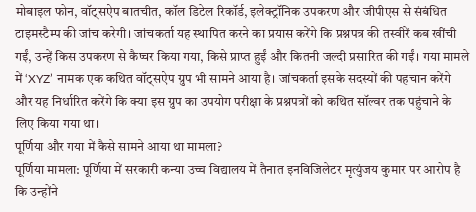मोबाइल फोन, वॉट्सऐप बातचीत, कॉल डिटेल रिकॉर्ड, इलेक्ट्रॉनिक उपकरण और जीपीएस से संबंधित टाइमस्टैम्प की जांच करेगी। जांचकर्ता यह स्थापित करने का प्रयास करेंगे कि प्रश्नपत्र की तस्वीरें कब खींची गईं, उन्हें किस उपकरण से कैप्चर किया गया, किसे प्राप्त हुईं और कितनी जल्दी प्रसारित की गईं। गया मामले में ‘XYZ’ नामक एक कथित वॉट्सऐप ग्रुप भी सामने आया है। जांचकर्ता इसके सदस्यों की पहचान करेंगे और यह निर्धारित करेंगे कि क्या इस ग्रुप का उपयोग परीक्षा के प्रश्नपत्रों को कथित सॉल्वर तक पहुंचाने के लिए किया गया था।
पूर्णिया और गया में कैसे सामने आया था मामला?
पूर्णिया मामला: पूर्णिया में सरकारी कन्या उच्च विद्यालय में तैनात इनविजिलेटर मृत्युंजय कुमार पर आरोप है कि उन्होंने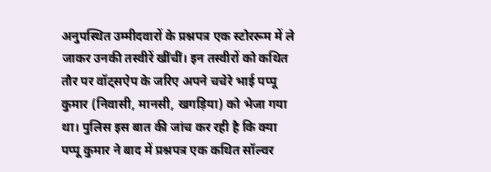अनुपस्थित उम्मीदवारों के प्रश्नपत्र एक स्टोररूम में ले जाकर उनकी तस्वीरें खींचीं। इन तस्वीरों को कथित तौर पर वॉट्सऐप के जरिए अपने चचेरे भाई पप्पू कुमार (निवासी, मानसी, खगड़िया) को भेजा गया था। पुलिस इस बात की जांच कर रही है कि क्या पप्पू कुमार ने बाद में प्रश्नपत्र एक कथित सॉल्वर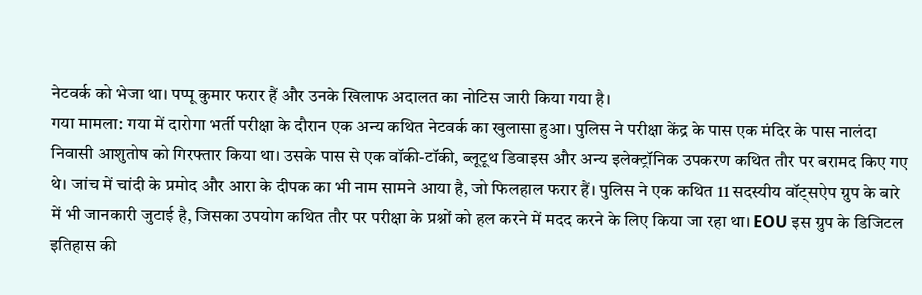नेटवर्क को भेजा था। पप्पू कुमार फरार हैं और उनके खिलाफ अदालत का नोटिस जारी किया गया है।
गया मामला: गया में दारोगा भर्ती परीक्षा के दौरान एक अन्य कथित नेटवर्क का खुलासा हुआ। पुलिस ने परीक्षा केंद्र के पास एक मंदिर के पास नालंदा निवासी आशुतोष को गिरफ्तार किया था। उसके पास से एक वॉकी-टॉकी, ब्लूटूथ डिवाइस और अन्य इलेक्ट्रॉनिक उपकरण कथित तौर पर बरामद किए गए थे। जांच में चांदी के प्रमोद और आरा के दीपक का भी नाम सामने आया है, जो फिलहाल फरार हैं। पुलिस ने एक कथित 11 सदस्यीय वॉट्सऐप ग्रुप के बारे में भी जानकारी जुटाई है, जिसका उपयोग कथित तौर पर परीक्षा के प्रश्नों को हल करने में मदद करने के लिए किया जा रहा था। EOU इस ग्रुप के डिजिटल इतिहास की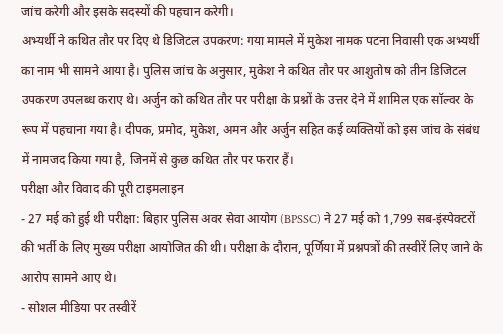जांच करेगी और इसके सदस्यों की पहचान करेगी।
अभ्यर्थी ने कथित तौर पर दिए थे डिजिटल उपकरण: गया मामले में मुकेश नामक पटना निवासी एक अभ्यर्थी का नाम भी सामने आया है। पुलिस जांच के अनुसार, मुकेश ने कथित तौर पर आशुतोष को तीन डिजिटल उपकरण उपलब्ध कराए थे। अर्जुन को कथित तौर पर परीक्षा के प्रश्नों के उत्तर देने में शामिल एक सॉल्वर के रूप में पहचाना गया है। दीपक, प्रमोद, मुकेश, अमन और अर्जुन सहित कई व्यक्तियों को इस जांच के संबंध में नामजद किया गया है, जिनमें से कुछ कथित तौर पर फरार हैं।
परीक्षा और विवाद की पूरी टाइमलाइन
- 27 मई को हुई थी परीक्षा: बिहार पुलिस अवर सेवा आयोग (BPSSC) ने 27 मई को 1,799 सब-इंस्पेक्टरों की भर्ती के लिए मुख्य परीक्षा आयोजित की थी। परीक्षा के दौरान, पूर्णिया में प्रश्नपत्रों की तस्वीरें लिए जाने के आरोप सामने आए थे।
- सोशल मीडिया पर तस्वीरें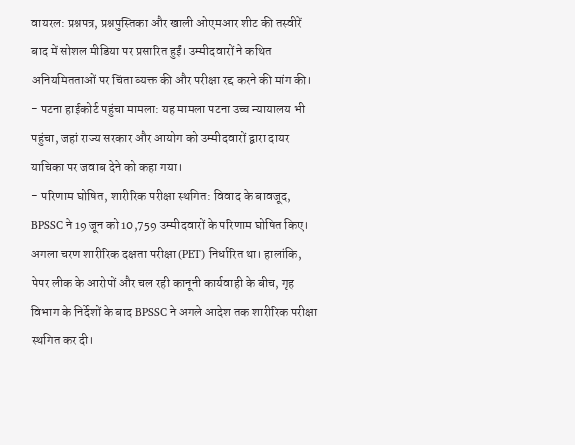वायरल: प्रश्नपत्र, प्रश्नपुस्तिका और खाली ओएमआर शीट की तस्वीरें बाद में सोशल मीडिया पर प्रसारित हुईं। उम्मीदवारों ने कथित अनियमितताओं पर चिंता व्यक्त की और परीक्षा रद्द करने की मांग की।
- पटना हाईकोर्ट पहुंचा मामला: यह मामला पटना उच्च न्यायालय भी पहुंचा, जहां राज्य सरकार और आयोग को उम्मीदवारों द्वारा दायर याचिका पर जवाब देने को कहा गया।
- परिणाम घोषित, शारीरिक परीक्षा स्थगित: विवाद के बावजूद, BPSSC ने 19 जून को 10,759 उम्मीदवारों के परिणाम घोषित किए। अगला चरण शारीरिक दक्षता परीक्षा (PET) निर्धारित था। हालांकि, पेपर लीक के आरोपों और चल रही कानूनी कार्यवाही के बीच, गृह विभाग के निर्देशों के बाद BPSSC ने अगले आदेश तक शारीरिक परीक्षा स्थगित कर दी।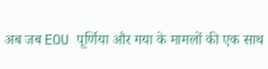अब जब EOU पूर्णिया और गया के मामलों की एक साथ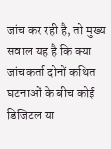जांच कर रही है, तो मुख्य सवाल यह है कि क्या जांचकर्ता दोनों कथित घटनाओं के बीच कोई डिजिटल या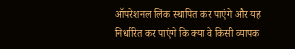ऑपरेशनल लिंक स्थापित कर पाएंगे और यह निर्धारित कर पाएंगे कि क्या वे किसी व्यापक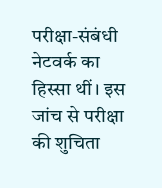परीक्षा-संबंधी नेटवर्क का हिस्सा थीं। इस जांच से परीक्षा की शुचिता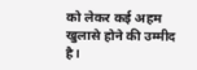को लेकर कई अहम खुलासे होने की उम्मीद है।